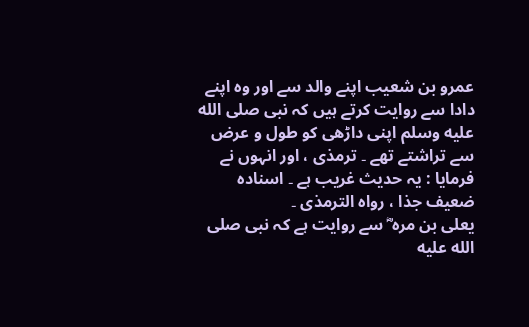عمرو بن شعیب اپنے والد سے اور وہ اپنے دادا سے روایت کرتے ہیں کہ نبی صلى الله عليه وسلم اپنی داڑھی کو طول و عرض سے تراشتے تھے ۔ ترمذی ، اور انہوں نے فرمایا : یہ حدیث غریب ہے ۔ اسنادہ ضعیف جذا ، رواہ الترمذی ۔
یعلی بن مرہ ؓ سے روایت ہے کہ نبی صلى الله عليه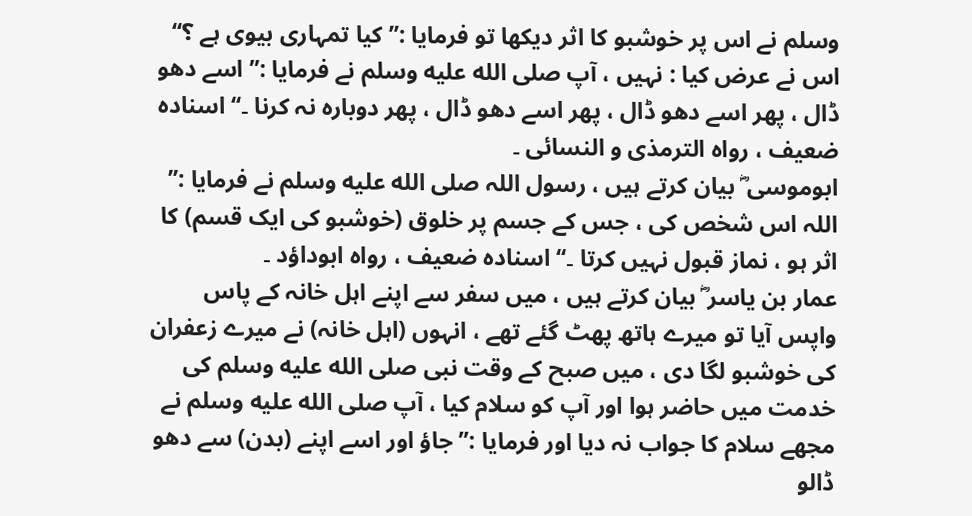وسلم نے اس پر خوشبو کا اثر دیکھا تو فرمایا :’’ کیا تمہاری بیوی ہے ؟‘‘ اس نے عرض کیا : نہیں ، آپ صلى الله عليه وسلم نے فرمایا :’’ اسے دھو ڈال ، پھر اسے دھو ڈال ، پھر اسے دھو ڈال ، پھر دوبارہ نہ کرنا ۔‘‘ اسنادہ ضعیف ، رواہ الترمذی و النسائی ۔
ابوموسی ؓ بیان کرتے ہیں ، رسول اللہ صلى الله عليه وسلم نے فرمایا :’’ اللہ اس شخص کی ، جس کے جسم پر خلوق (خوشبو کی ایک قسم) کا اثر ہو ، نماز قبول نہیں کرتا ۔‘‘ اسنادہ ضعیف ، رواہ ابوداؤد ۔
عمار بن یاسر ؓ بیان کرتے ہیں ، میں سفر سے اپنے اہل خانہ کے پاس واپس آیا تو میرے ہاتھ پھٹ گئے تھے ، انہوں (اہل خانہ) نے میرے زعفران کی خوشبو لگا دی ، میں صبح کے وقت نبی صلى الله عليه وسلم کی خدمت میں حاضر ہوا اور آپ کو سلام کیا ، آپ صلى الله عليه وسلم نے مجھے سلام کا جواب نہ دیا اور فرمایا :’’ جاؤ اور اسے اپنے (بدن) سے دھو ڈالو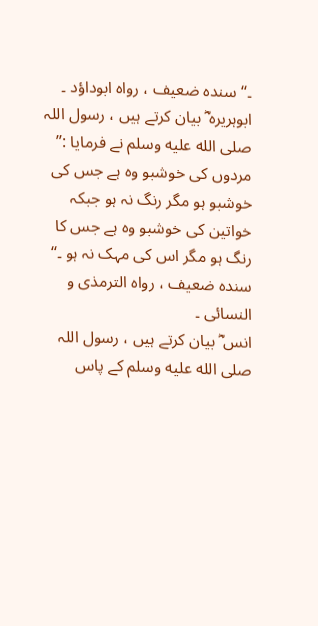۔‘‘ سندہ ضعیف ، رواہ ابوداؤد ۔
ابوہریرہ ؓ بیان کرتے ہیں ، رسول اللہ صلى الله عليه وسلم نے فرمایا :’’ مردوں کی خوشبو وہ ہے جس کی خوشبو ہو مگر رنگ نہ ہو جبکہ خواتین کی خوشبو وہ ہے جس کا رنگ ہو مگر اس کی مہک نہ ہو ۔‘‘ سندہ ضعیف ، رواہ الترمذی و النسائی ۔
انس ؓ بیان کرتے ہیں ، رسول اللہ صلى الله عليه وسلم کے پاس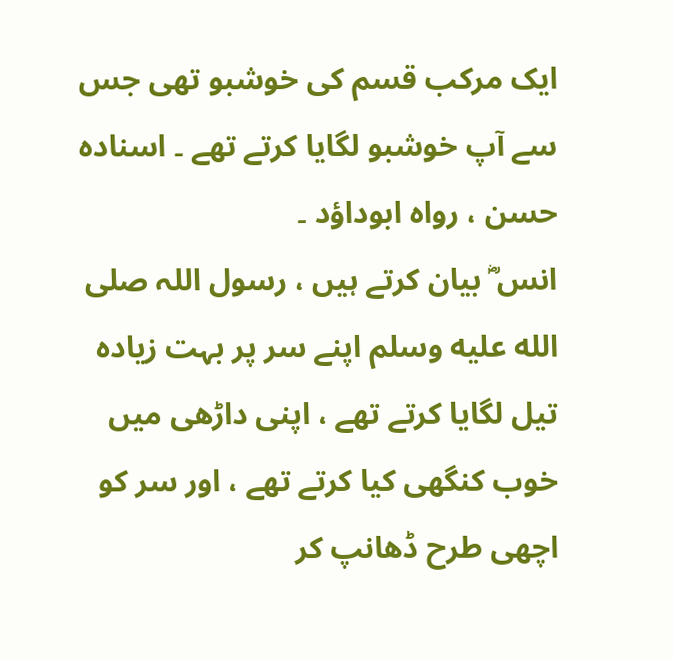ایک مرکب قسم کی خوشبو تھی جس سے آپ خوشبو لگایا کرتے تھے ۔ اسنادہ حسن ، رواہ ابوداؤد ۔
انس ؓ بیان کرتے ہیں ، رسول اللہ صلى الله عليه وسلم اپنے سر پر بہت زیادہ تیل لگایا کرتے تھے ، اپنی داڑھی میں خوب کنگھی کیا کرتے تھے ، اور سر کو اچھی طرح ڈھانپ کر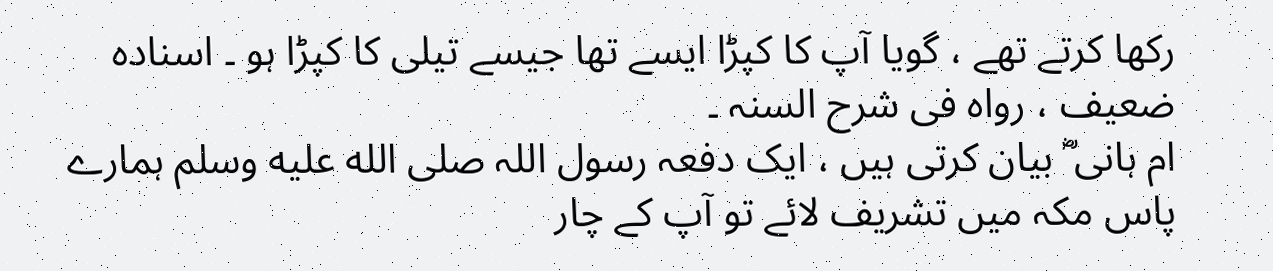رکھا کرتے تھے ، گویا آپ کا کپڑا ایسے تھا جیسے تیلی کا کپڑا ہو ۔ اسنادہ ضعیف ، رواہ فی شرح السنہ ۔
ام ہانی ؓ بیان کرتی ہیں ، ایک دفعہ رسول اللہ صلى الله عليه وسلم ہمارے پاس مکہ میں تشریف لائے تو آپ کے چار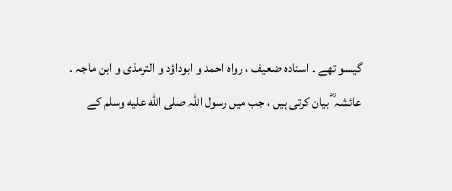گیسو تھے ۔ اسنادہ ضعیف ، رواہ احمد و ابوداؤد و الترمذی و ابن ماجہ ۔
عائشہ ؓ بیان کرتی ہیں ، جب میں رسول اللہ صلى الله عليه وسلم کے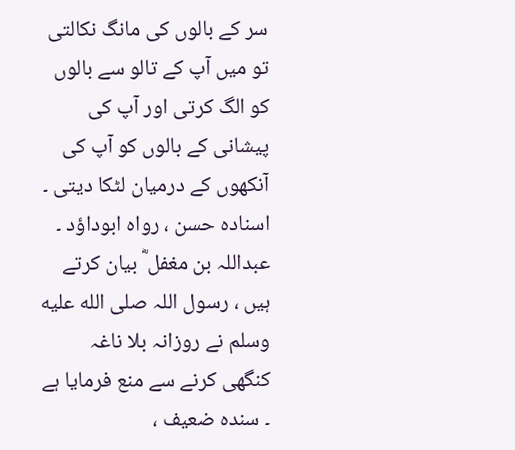سر کے بالوں کی مانگ نکالتی تو میں آپ کے تالو سے بالوں کو الگ کرتی اور آپ کی پیشانی کے بالوں کو آپ کی آنکھوں کے درمیان لٹکا دیتی ۔ اسنادہ حسن ، رواہ ابوداؤد ۔
عبداللہ بن مغفل ؓ بیان کرتے ہیں ، رسول اللہ صلى الله عليه وسلم نے روزانہ بلا ناغہ کنگھی کرنے سے منع فرمایا ہے ۔ سندہ ضعیف ،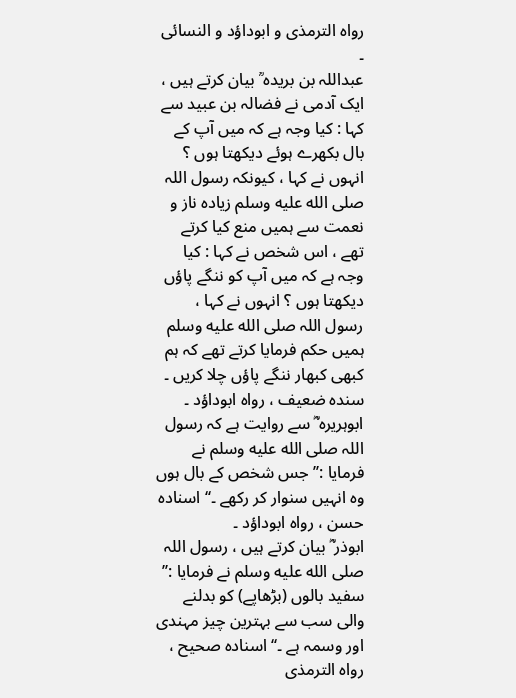رواہ الترمذی و ابوداؤد و النسائی ۔
عبداللہ بن بریدہ ؒ بیان کرتے ہیں ، ایک آدمی نے فضالہ بن عبید سے کہا : کیا وجہ ہے کہ میں آپ کے بال بکھرے ہوئے دیکھتا ہوں ؟ انہوں نے کہا ، کیونکہ رسول اللہ صلى الله عليه وسلم زیادہ ناز و نعمت سے ہمیں منع کیا کرتے تھے ، اس شخص نے کہا : کیا وجہ ہے کہ میں آپ کو ننگے پاؤں دیکھتا ہوں ؟ انہوں نے کہا ، رسول اللہ صلى الله عليه وسلم ہمیں حکم فرمایا کرتے تھے کہ ہم کبھی کبھار ننگے پاؤں چلا کریں ۔ سندہ ضعیف ، رواہ ابوداؤد ۔
ابوہریرہ ؓ سے روایت ہے کہ رسول اللہ صلى الله عليه وسلم نے فرمایا :’’ جس شخص کے بال ہوں وہ انہیں سنوار کر رکھے ۔‘‘ اسنادہ حسن ، رواہ ابوداؤد ۔
ابوذر ؓ بیان کرتے ہیں ، رسول اللہ صلى الله عليه وسلم نے فرمایا :’’ سفید بالوں (بڑھاپے) کو بدلنے والی سب سے بہترین چیز مہندی اور وسمہ ہے ۔‘‘ اسنادہ صحیح ، رواہ الترمذی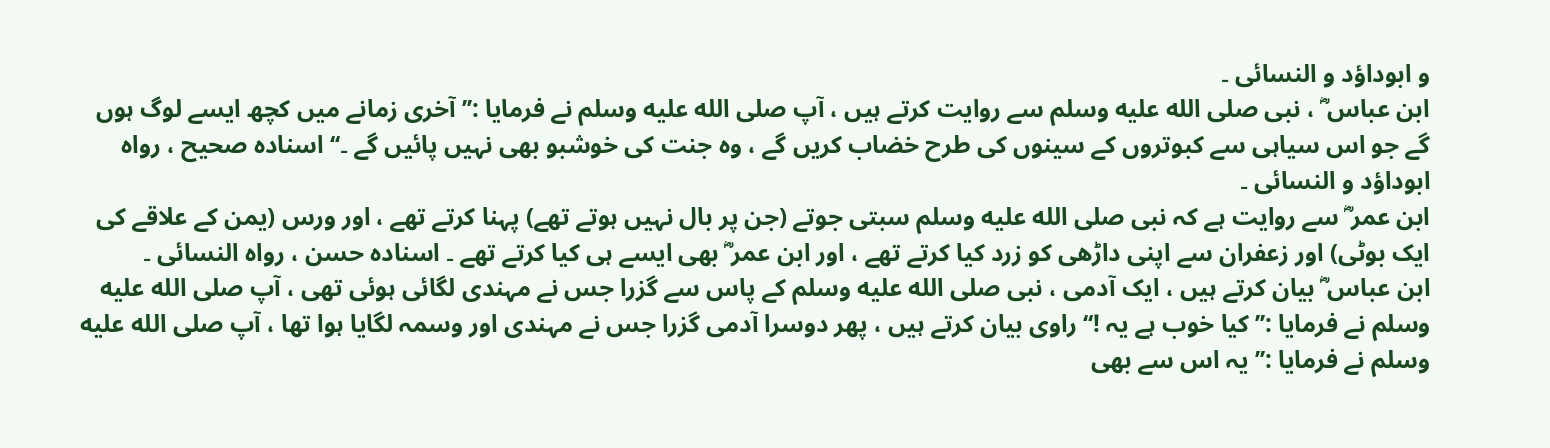و ابوداؤد و النسائی ۔
ابن عباس ؓ ، نبی صلى الله عليه وسلم سے روایت کرتے ہیں ، آپ صلى الله عليه وسلم نے فرمایا :’’ آخری زمانے میں کچھ ایسے لوگ ہوں گے جو اس سیاہی سے کبوتروں کے سینوں کی طرح خضاب کریں گے ، وہ جنت کی خوشبو بھی نہیں پائیں گے ۔‘‘ اسنادہ صحیح ، رواہ ابوداؤد و النسائی ۔
ابن عمر ؓ سے روایت ہے کہ نبی صلى الله عليه وسلم سبتی جوتے (جن پر بال نہیں ہوتے تھے) پہنا کرتے تھے ، اور ورس (یمن کے علاقے کی ایک بوٹی) اور زعفران سے اپنی داڑھی کو زرد کیا کرتے تھے ، اور ابن عمر ؓ بھی ایسے ہی کیا کرتے تھے ۔ اسنادہ حسن ، رواہ النسائی ۔
ابن عباس ؓ بیان کرتے ہیں ، ایک آدمی ، نبی صلى الله عليه وسلم کے پاس سے گزرا جس نے مہندی لگائی ہوئی تھی ، آپ صلى الله عليه وسلم نے فرمایا :’’ کیا خوب ہے یہ !‘‘ راوی بیان کرتے ہیں ، پھر دوسرا آدمی گزرا جس نے مہندی اور وسمہ لگایا ہوا تھا ، آپ صلى الله عليه وسلم نے فرمایا :’’ یہ اس سے بھی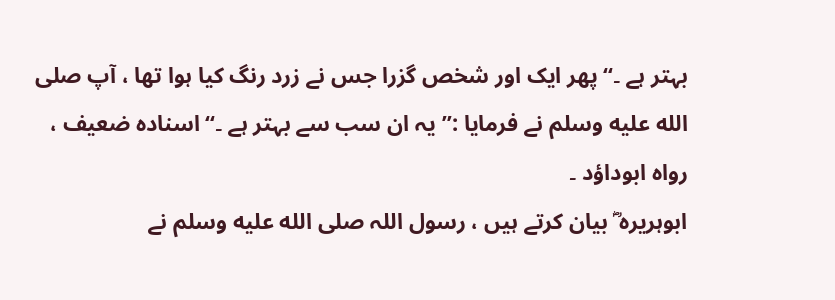بہتر ہے ۔‘‘ پھر ایک اور شخص گزرا جس نے زرد رنگ کیا ہوا تھا ، آپ صلى الله عليه وسلم نے فرمایا :’’ یہ ان سب سے بہتر ہے ۔‘‘ اسنادہ ضعیف ، رواہ ابوداؤد ۔
ابوہریرہ ؓ بیان کرتے ہیں ، رسول اللہ صلى الله عليه وسلم نے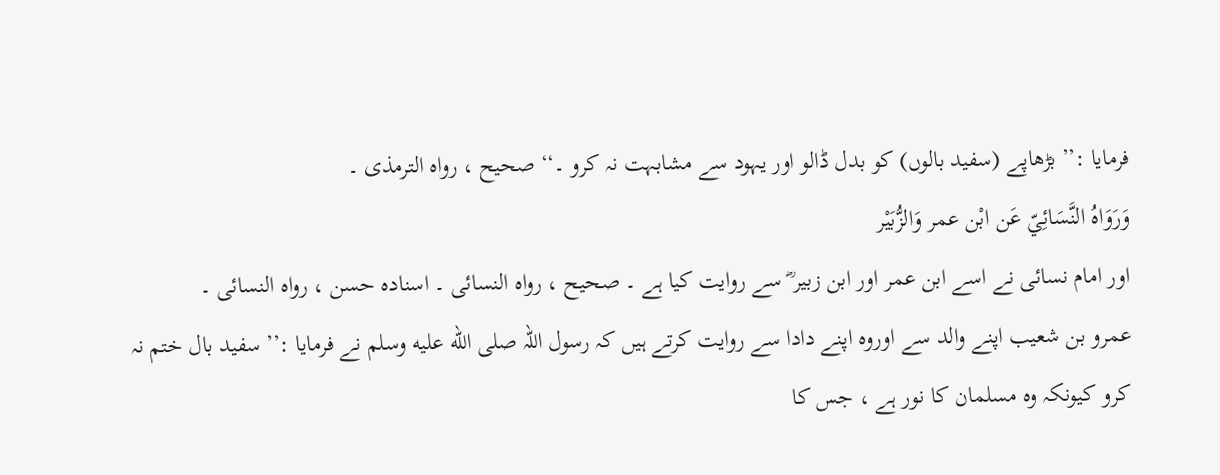فرمایا :’’ بڑھاپے (سفید بالوں) کو بدل ڈالو اور یہود سے مشابہت نہ کرو ۔‘‘ صحیح ، رواہ الترمذی ۔
وَرَوَاهُ النَّسَائِيّ عَن ابْن عمر وَالزُّبَيْر
اور امام نسائی نے اسے ابن عمر اور ابن زبیر ؓ سے روایت کیا ہے ۔ صحیح ، رواہ النسائی ۔ اسنادہ حسن ، رواہ النسائی ۔
عمرو بن شعیب اپنے والد سے اوروہ اپنے دادا سے روایت کرتے ہیں کہ رسول اللہ صلى الله عليه وسلم نے فرمایا :’’ سفید بال ختم نہ کرو کیونکہ وہ مسلمان کا نور ہے ، جس کا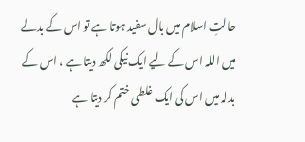حالتِ اسلام میں بال سفید ہوتا ہے تو اس کے بدلے میں اللہ اس کے لیے ایک نیکی لکھ دیتا ہے ، اس کے بدلہ میں اس کی ایک غلطی ختم کر دیتا ہے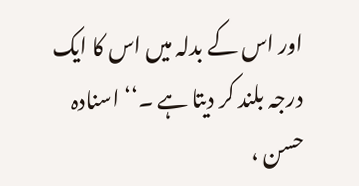اور اس کے بدلہ میں اس کا ایک درجہ بلند کر دیتا ہے ۔‘‘ اسنادہ حسن ،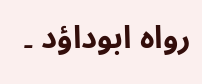رواہ ابوداؤد ۔